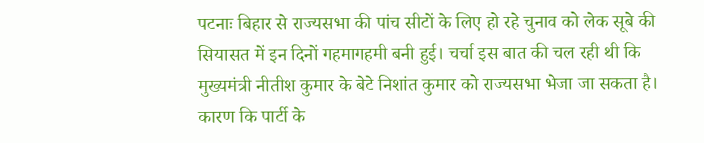पटनाः बिहार से राज्यसभा की पांच सीटों के लिए हो रहे चुनाव को लेक सूबे की सियासत में इन दिनों गहमागहमी बनी हुई। चर्चा इस बात की चल रही थी कि मुख्यमंत्री नीतीश कुमार के बेटे निशांत कुमार को राज्यसभा भेजा जा सकता है। कारण कि पार्टी के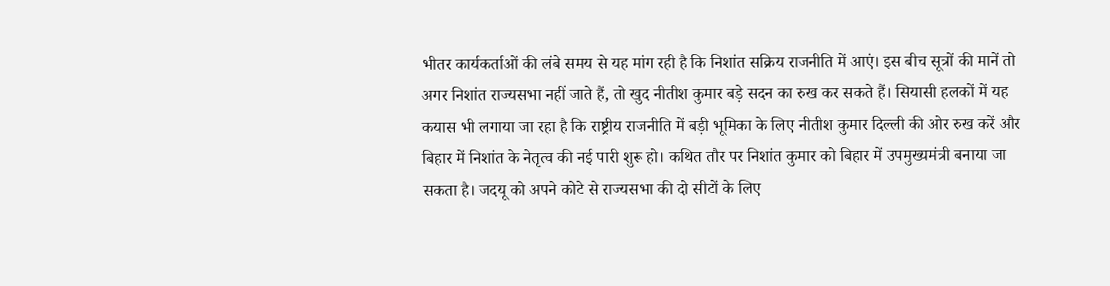भीतर कार्यकर्ताओं की लंबे समय से यह मांग रही है कि निशांत सक्रिय राजनीति में आएं। इस बीच सूत्रों की मानें तो अगर निशांत राज्यसभा नहीं जाते हैं, तो खुद नीतीश कुमार बड़े सदन का रुख कर सकते हैं। सियासी हलकों में यह कयास भी लगाया जा रहा है कि राष्ट्रीय राजनीति में बड़ी भूमिका के लिए नीतीश कुमार दिल्ली की ओर रुख करें और बिहार में निशांत के नेतृत्व की नई पारी शुरू हो। कथित तौर पर निशांत कुमार को बिहार में उपमुख्यमंत्री बनाया जा सकता है। जदयू को अपने कोटे से राज्यसभा की दो सीटों के लिए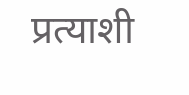प्रत्याशी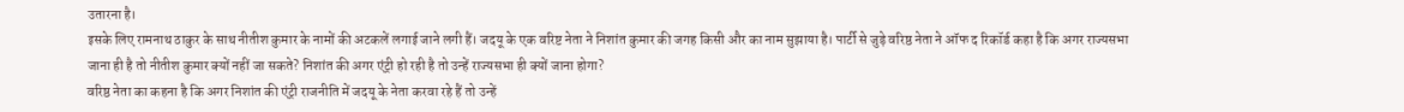उतारना है।
इसके लिए रामनाथ ठाकुर के साथ नीतीश कुमार के नामों की अटकलें लगाई जाने लगी हैं। जदयू के एक वरिष्ट नेता ने निशांत कुमार की जगह किसी और का नाम सुझाया है। पार्टी से जुड़े वरिष्ठ नेता ने ऑफ द रिकॉर्ड कहा है कि अगर राज्यसभा जाना ही है तो नीतीश कुमार क्यों नहीं जा सकते? निशांत की अगर एंट्री हो रही है तो उन्हें राज्यसभा ही क्यों जाना होगा?
वरिष्ठ नेता का कहना है कि अगर निशांत की एंट्री राजनीति में जदयू के नेता करवा रहे हैं तो उन्हें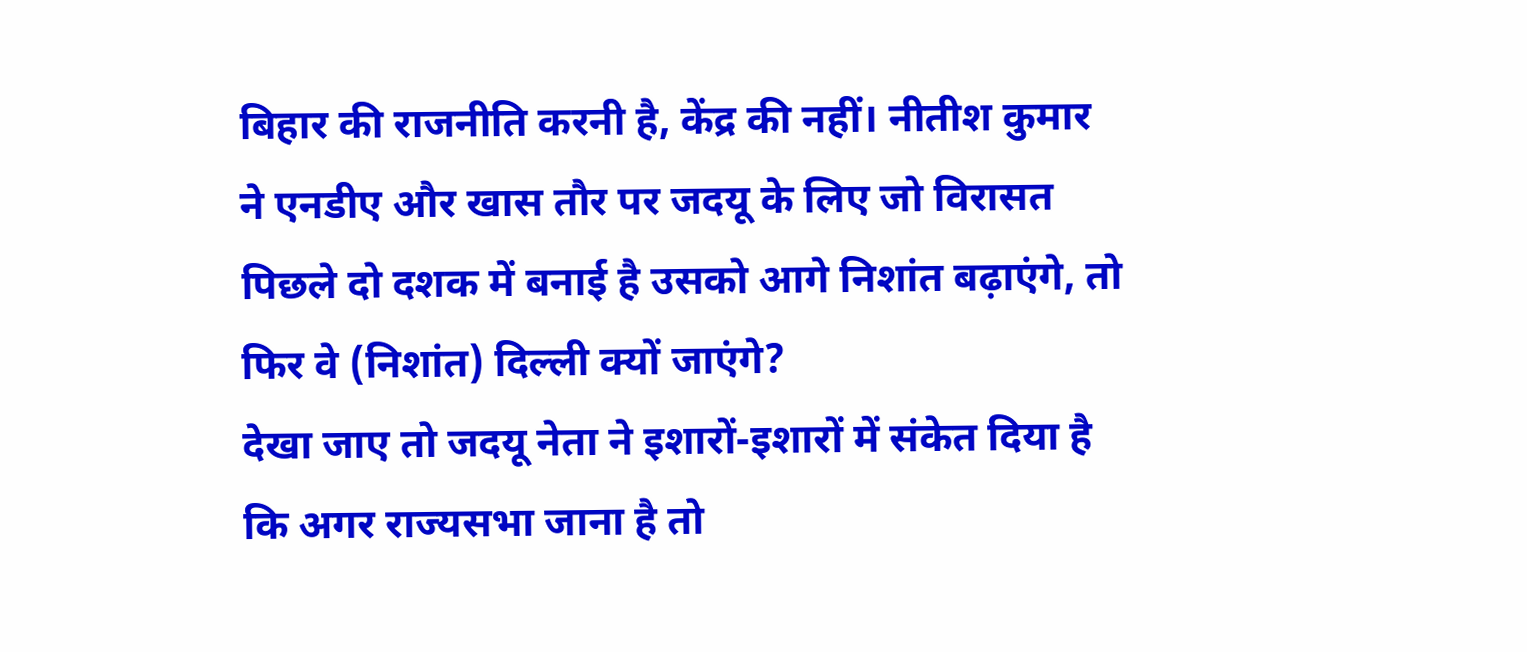बिहार की राजनीति करनी है, केंद्र की नहीं। नीतीश कुमार ने एनडीए और खास तौर पर जदयू के लिए जो विरासत पिछले दो दशक में बनाई है उसको आगे निशांत बढ़ाएंगे, तो फिर वे (निशांत) दिल्ली क्यों जाएंगे?
देखा जाए तो जदयू नेता ने इशारों-इशारों में संकेत दिया है कि अगर राज्यसभा जाना है तो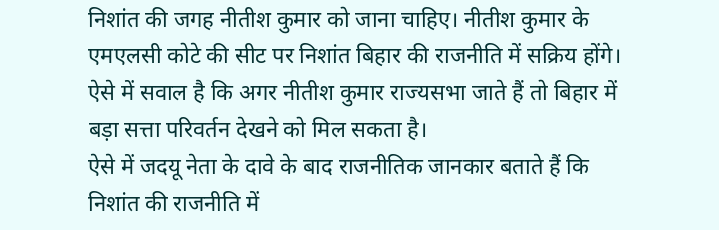निशांत की जगह नीतीश कुमार को जाना चाहिए। नीतीश कुमार के एमएलसी कोटे की सीट पर निशांत बिहार की राजनीति में सक्रिय होंगे। ऐसे में सवाल है कि अगर नीतीश कुमार राज्यसभा जाते हैं तो बिहार में बड़ा सत्ता परिवर्तन देखने को मिल सकता है।
ऐसे में जदयू नेता के दावे के बाद राजनीतिक जानकार बताते हैं कि निशांत की राजनीति में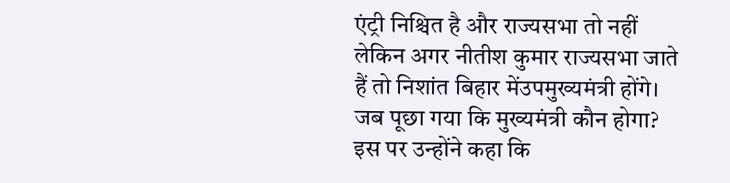एंट्री निश्चित है और राज्यसभा तो नहीं लेकिन अगर नीतीश कुमार राज्यसभा जाते हैं तो निशांत बिहार मेंउपमुख्यमंत्री होंगे। जब पूछा गया कि मुख्यमंत्री कौन होगा? इस पर उन्होंने कहा कि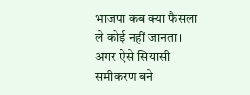भाजपा कब क्या फैसला ले कोई नहीं जानता।
अगर ऐसे सियासी समीकरण बने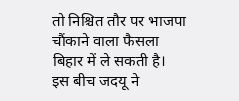तो निश्चित तौर पर भाजपा चौंकाने वाला फैसला बिहार में ले सकती है। इस बीच जदयू ने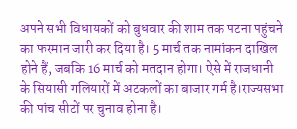अपने सभी विधायकों को बुधवार की शाम तक पटना पहुंचने का फरमान जारी कर दिया है। 5 मार्च तक नामांकन दाखिल होने हैं, जबकि 16 मार्च को मतदान होगा। ऐसे में राजधानी के सियासी गलियारों में अटकलों का बाजार गर्म है।राज्यसभा की पांच सीटों पर चुनाव होना है।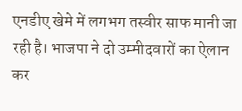एनडीए खेमे में लगभग तस्वीर साफ मानी जा रही है। भाजपा ने दो उम्मीदवारों का ऐलान कर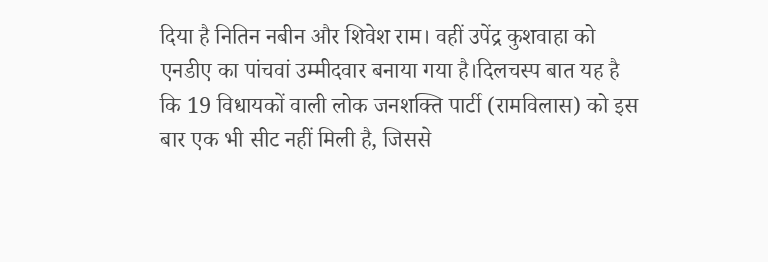दिया है नितिन नबीन और शिवेश राम। वहीं उपेंद्र कुशवाहा को एनडीए का पांचवां उम्मीदवार बनाया गया है।दिलचस्प बात यह है कि 19 विधायकों वाली लोक जनशक्ति पार्टी (रामविलास) को इस बार एक भी सीट नहीं मिली है, जिससे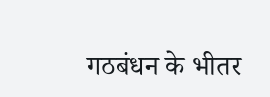गठबंधन के भीतर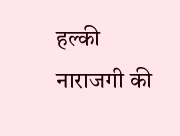हल्की नाराजगी की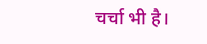चर्चा भी है।